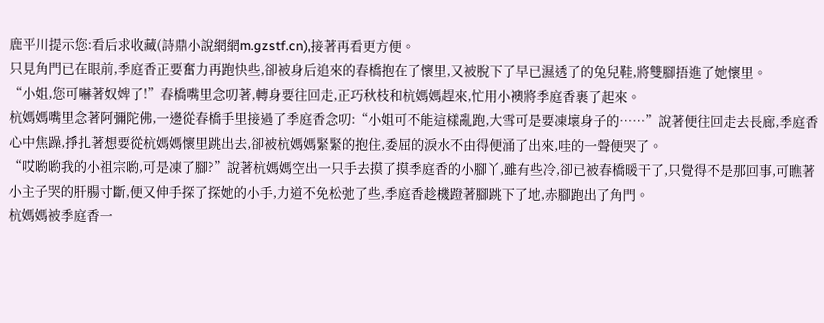鹿平川提示您:看后求收藏(詩鼎小說網網m.gzstf.cn),接著再看更方便。
只見角門已在眼前,季庭香正要奮力再跑快些,卻被身后追來的春橋抱在了懷里,又被脫下了早已濕透了的兔兒鞋,將雙腳捂進了她懷里。
“小姐,您可嚇著奴婢了!”春橋嘴里念叨著,轉身要往回走,正巧秋枝和杭媽媽趕來,忙用小襖將季庭香裹了起來。
杭媽媽嘴里念著阿彌陀佛,一邊從春橋手里接過了季庭香念叨:“小姐可不能這樣亂跑,大雪可是要凍壞身子的……”說著便往回走去長廊,季庭香心中焦躁,掙扎著想要從杭媽媽懷里跳出去,卻被杭媽媽緊緊的抱住,委屈的淚水不由得便涌了出來,哇的一聲便哭了。
“哎喲喲我的小祖宗喲,可是凍了腳?”說著杭媽媽空出一只手去摸了摸季庭香的小腳丫,雖有些冷,卻已被春橋暖干了,只覺得不是那回事,可瞧著小主子哭的肝腸寸斷,便又伸手探了探她的小手,力道不免松弛了些,季庭香趁機蹬著腳跳下了地,赤腳跑出了角門。
杭媽媽被季庭香一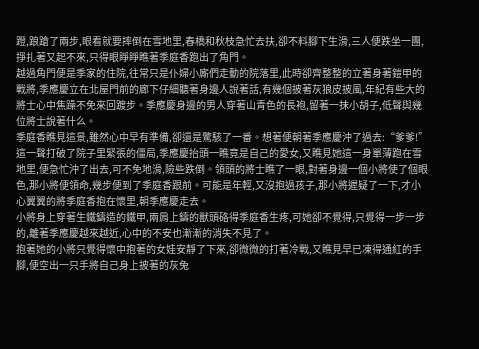蹬,踉蹌了兩步,眼看就要摔倒在雪地里,春橋和秋枝急忙去扶,卻不料腳下生滑,三人便跌坐一團,掙扎著又起不來,只得眼睜睜瞧著季庭香跑出了角門。
越過角門便是季家的住院,往常只是仆婦小廝們走動的院落里,此時卻齊整整的立著身著鎧甲的戰將,季應慶立在北屋門前的廊下仔細聽著身邊人說著話,有幾個披著灰狼皮披風,年紀有些大的將士心中焦躁不免來回踱步。季應慶身邊的男人穿著山青色的長袍,留著一抹小胡子,低聲與幾位將士說著什么。
季庭香瞧見這景,雖然心中早有準備,卻還是驚駭了一番。想著便朝著季應慶沖了過去:“爹爹!”
這一聲打破了院子里緊張的僵局,季應慶抬頭一瞧竟是自己的愛女,又瞧見她這一身單薄跑在雪地里,便急忙沖了出去,可不免地滑,險些跌倒。領頭的將士瞧了一眼,對著身邊一個小將使了個眼色,那小將便領命,幾步便到了季庭香跟前。可能是年輕,又沒抱過孩子,那小將遲疑了一下,才小心翼翼的將季庭香抱在懷里,朝季應慶走去。
小將身上穿著生鐵鑄造的鐵甲,兩肩上鑄的獸頭硌得季庭香生疼,可她卻不覺得,只覺得一步一步的,離著季應慶越來越近,心中的不安也漸漸的消失不見了。
抱著她的小將只覺得懷中抱著的女娃安靜了下來,卻微微的打著冷戰,又瞧見早已凍得通紅的手腳,便空出一只手將自己身上披著的灰兔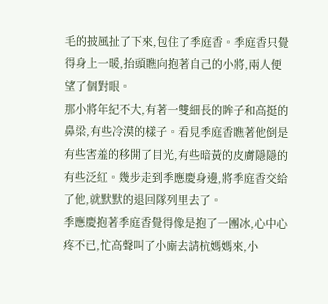毛的披風扯了下來,包住了季庭香。季庭香只覺得身上一暖,抬頭瞧向抱著自己的小將,兩人便望了個對眼。
那小將年紀不大,有著一雙細長的眸子和高挺的鼻梁,有些冷漠的樣子。看見季庭香瞧著他倒是有些害羞的移開了目光,有些暗黃的皮膚隱隱的有些泛紅。幾步走到季應慶身邊,將季庭香交給了他,就默默的退回隊列里去了。
季應慶抱著季庭香覺得像是抱了一團冰,心中心疼不已,忙高聲叫了小廝去請杭媽媽來,小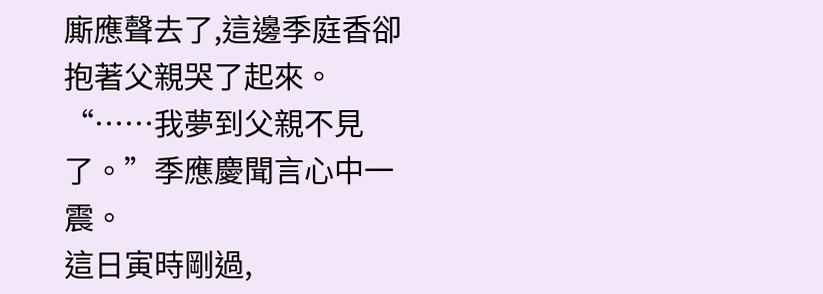廝應聲去了,這邊季庭香卻抱著父親哭了起來。
“……我夢到父親不見了。”季應慶聞言心中一震。
這日寅時剛過,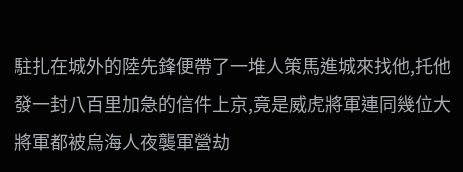駐扎在城外的陸先鋒便帶了一堆人策馬進城來找他,托他發一封八百里加急的信件上京,竟是威虎將軍連同幾位大將軍都被烏海人夜襲軍營劫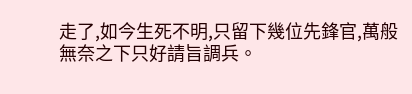走了,如今生死不明,只留下幾位先鋒官,萬般無奈之下只好請旨調兵。